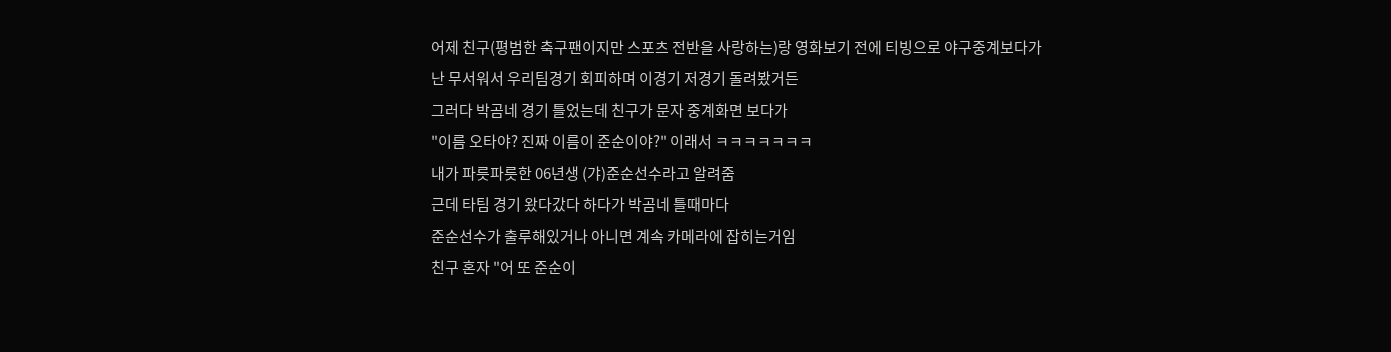어제 친구(평범한 축구팬이지만 스포츠 전반을 사랑하는)랑 영화보기 전에 티빙으로 야구중계보다가
난 무서워서 우리팀경기 회피하며 이경기 저경기 돌려봤거든
그러다 박곰네 경기 틀었는데 친구가 문자 중계화면 보다가
"이름 오타야? 진짜 이름이 준순이야?" 이래서 ㅋㅋㅋㅋㅋㅋㅋ
내가 파릇파릇한 06년생 (갸)준순선수라고 알려줌
근데 타팀 경기 왔다갔다 하다가 박곰네 틀때마다
준순선수가 출루해있거나 아니면 계속 카메라에 잡히는거임
친구 혼자 "어 또 준순이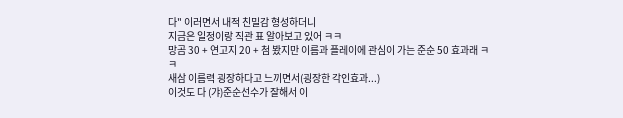다" 이러면서 내적 친밀감 형성하더니
지금은 일정이랑 직관 표 알아보고 있어 ㅋㅋ
망곰 30 + 연고지 20 + 첨 봤지만 이름과 플레이에 관심이 가는 준순 50 효과래 ㅋㅋ
새삼 이름력 굉장하다고 느끼면서(굉장한 각인효과...)
이것도 다 (갸)준순선수가 잘해서 이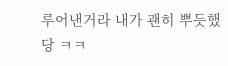루어낸거라 내가 괜히 뿌듯했당 ㅋㅋ